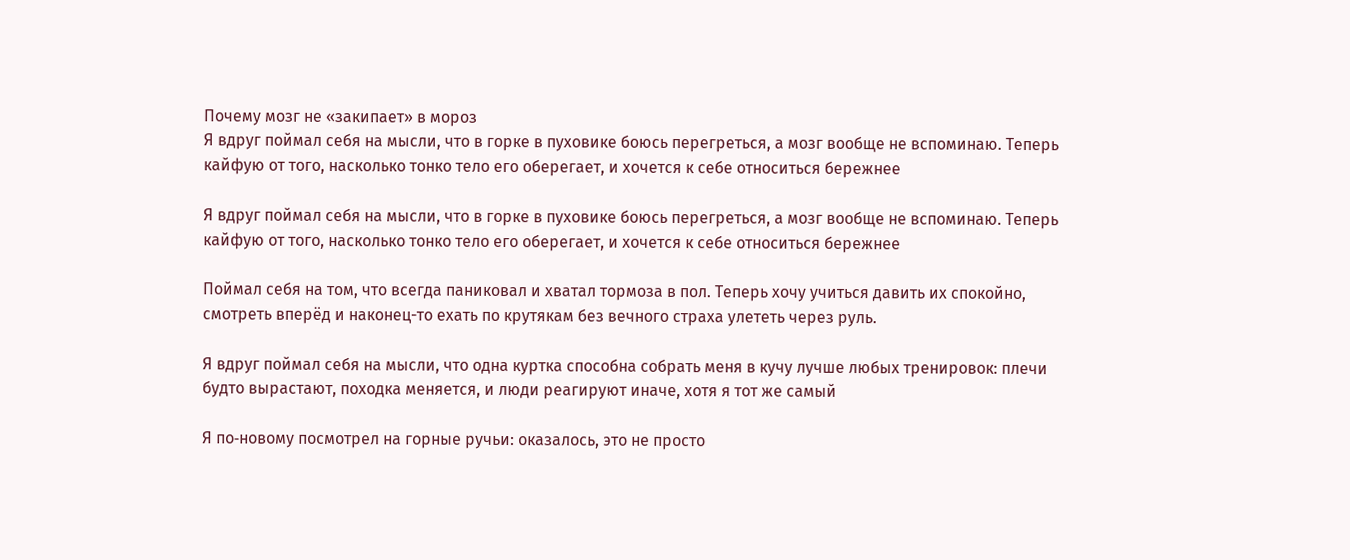Почему мозг не «закипает» в мороз
Я вдруг поймал себя на мысли, что в горке в пуховике боюсь перегреться, а мозг вообще не вспоминаю. Теперь кайфую от того, насколько тонко тело его оберегает, и хочется к себе относиться бережнее

Я вдруг поймал себя на мысли, что в горке в пуховике боюсь перегреться, а мозг вообще не вспоминаю. Теперь кайфую от того, насколько тонко тело его оберегает, и хочется к себе относиться бережнее

Поймал себя на том, что всегда паниковал и хватал тормоза в пол. Теперь хочу учиться давить их спокойно, смотреть вперёд и наконец-то ехать по крутякам без вечного страха улететь через руль.

Я вдруг поймал себя на мысли, что одна куртка способна собрать меня в кучу лучше любых тренировок: плечи будто вырастают, походка меняется, и люди реагируют иначе, хотя я тот же самый

Я по‑новому посмотрел на горные ручьи: оказалось, это не просто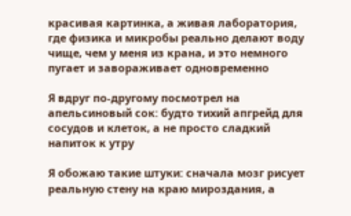красивая картинка, а живая лаборатория, где физика и микробы реально делают воду чище, чем у меня из крана, и это немного пугает и завораживает одновременно

Я вдруг по‑другому посмотрел на апельсиновый сок: будто тихий апгрейд для сосудов и клеток, а не просто сладкий напиток к утру

Я обожаю такие штуки: сначала мозг рисует реальную стену на краю мироздания, а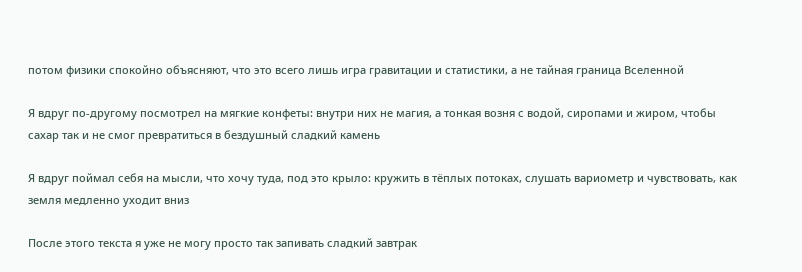потом физики спокойно объясняют, что это всего лишь игра гравитации и статистики, а не тайная граница Вселенной

Я вдруг по‑другому посмотрел на мягкие конфеты: внутри них не магия, а тонкая возня с водой, сиропами и жиром, чтобы сахар так и не смог превратиться в бездушный сладкий камень

Я вдруг поймал себя на мысли, что хочу туда, под это крыло: кружить в тёплых потоках, слушать вариометр и чувствовать, как земля медленно уходит вниз

После этого текста я уже не могу просто так запивать сладкий завтрак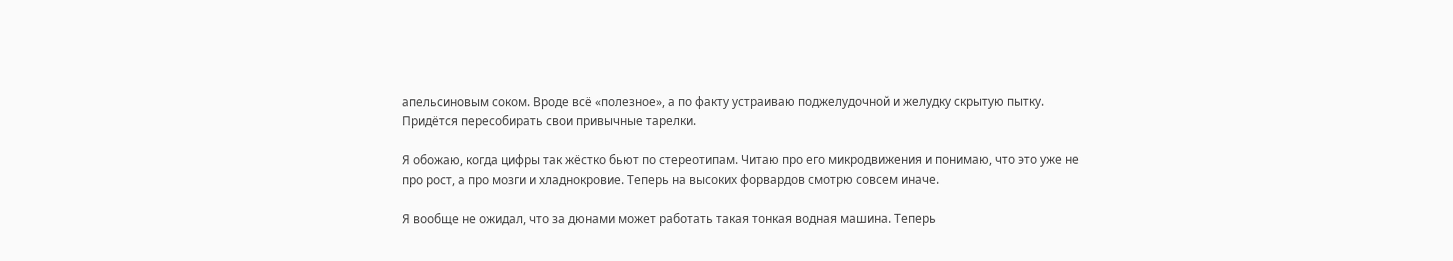апельсиновым соком. Вроде всё «полезное», а по факту устраиваю поджелудочной и желудку скрытую пытку. Придётся пересобирать свои привычные тарелки.

Я обожаю, когда цифры так жёстко бьют по стереотипам. Читаю про его микродвижения и понимаю, что это уже не про рост, а про мозги и хладнокровие. Теперь на высоких форвардов смотрю совсем иначе.

Я вообще не ожидал, что за дюнами может работать такая тонкая водная машина. Теперь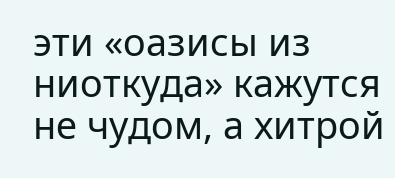эти «оазисы из ниоткуда» кажутся не чудом, а хитрой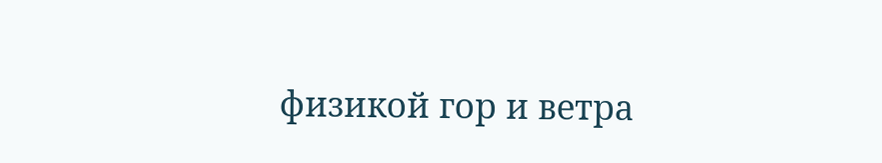физикой гор и ветра